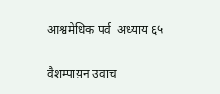आश्वमेधिक पर्व  अध्याय ६५

वैशम्पाय़न उवाच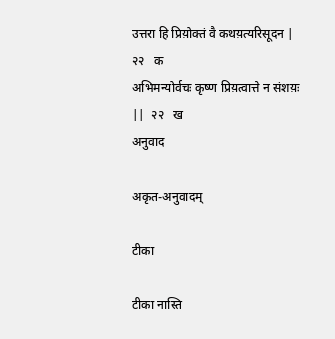उत्तरा हि प्रिय़ोक्तं वै कथय़त्यरिसूदन |  २२   क
अभिमन्योर्वचः कृष्ण प्रिय़त्वात्ते न संशय़ः ||  २२   ख
अनुवाद

अकृत-अनुवादम्

टीका

टीका नास्ति